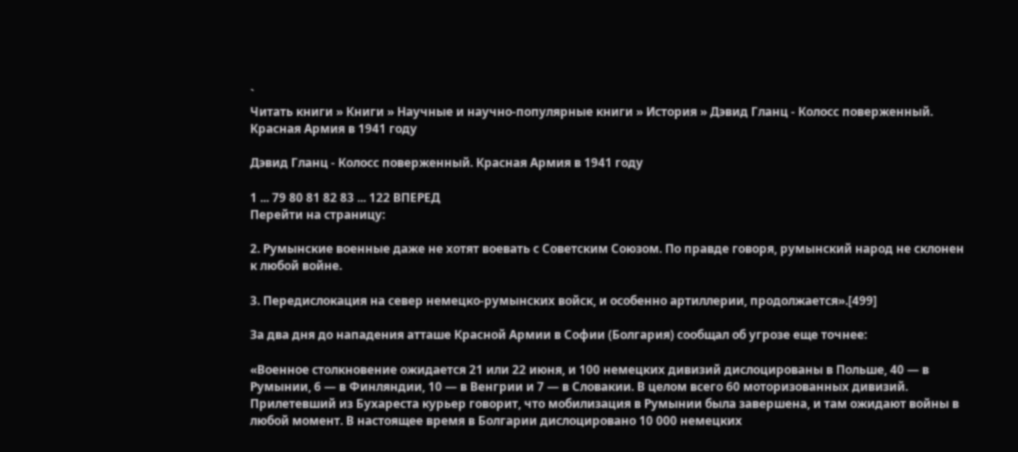`
Читать книги » Книги » Научные и научно-популярные книги » История » Дэвид Гланц - Колосс поверженный. Красная Армия в 1941 году

Дэвид Гланц - Колосс поверженный. Красная Армия в 1941 году

1 ... 79 80 81 82 83 ... 122 ВПЕРЕД
Перейти на страницу:

2. Румынские военные даже не хотят воевать с Советским Союзом. По правде говоря, румынский народ не склонен к любой войне.

3. Передислокация на север немецко-румынских войск, и особенно артиллерии, продолжается».[499]

За два дня до нападения атташе Красной Армии в Софии (Болгария) сообщал об угрозе еще точнее:

«Военное столкновение ожидается 21 или 22 июня, и 100 немецких дивизий дислоцированы в Польше, 40 — в Румынии, 6 — в Финляндии, 10 — в Венгрии и 7 — в Словакии. В целом всего 60 моторизованных дивизий. Прилетевший из Бухареста курьер говорит, что мобилизация в Румынии была завершена, и там ожидают войны в любой момент. В настоящее время в Болгарии дислоцировано 10 000 немецких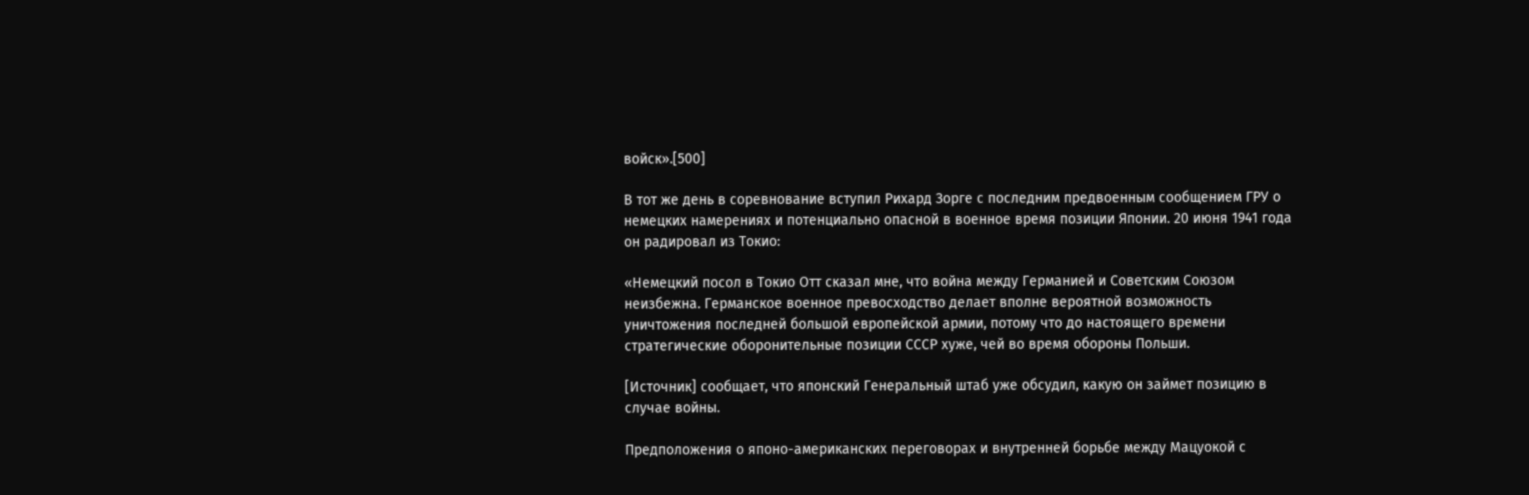войск».[500]

В тот же день в соревнование вступил Рихард Зорге с последним предвоенным сообщением ГРУ о немецких намерениях и потенциально опасной в военное время позиции Японии. 20 июня 1941 года он радировал из Токио:

«Немецкий посол в Токио Отт сказал мне, что война между Германией и Советским Союзом неизбежна. Германское военное превосходство делает вполне вероятной возможность уничтожения последней большой европейской армии, потому что до настоящего времени стратегические оборонительные позиции СССР хуже, чей во время обороны Польши.

[Источник] сообщает, что японский Генеральный штаб уже обсудил, какую он займет позицию в случае войны.

Предположения о японо-американских переговорах и внутренней борьбе между Мацуокой с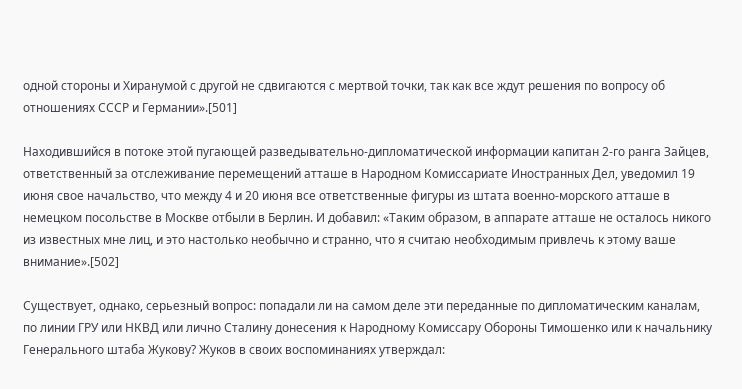одной стороны и Хиранумой с другой не сдвигаются с мертвой точки, так как все ждут решения по вопросу об отношениях СССР и Германии».[501]

Находившийся в потоке этой пугающей разведывательно-дипломатической информации капитан 2-го ранга Зайцев, ответственный за отслеживание перемещений атташе в Народном Комиссариате Иностранных Дел, уведомил 19 июня свое начальство, что между 4 и 20 июня все ответственные фигуры из штата военно-морского атташе в немецком посольстве в Москве отбыли в Берлин. И добавил: «Таким образом, в аппарате атташе не осталось никого из известных мне лиц, и это настолько необычно и странно, что я считаю необходимым привлечь к этому ваше внимание».[502]

Существует, однако, серьезный вопрос: попадали ли на самом деле эти переданные по дипломатическим каналам, по линии ГРУ или НКВД или лично Сталину донесения к Народному Комиссару Обороны Тимошенко или к начальнику Генерального штаба Жукову? Жуков в своих воспоминаниях утверждал: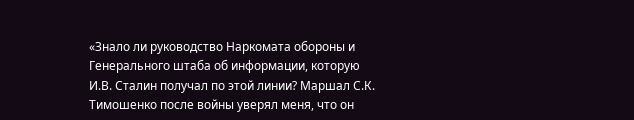«Знало ли руководство Наркомата обороны и Генерального штаба об информации, которую И.В. Сталин получал по этой линии? Маршал С.К. Тимошенко после войны уверял меня, что он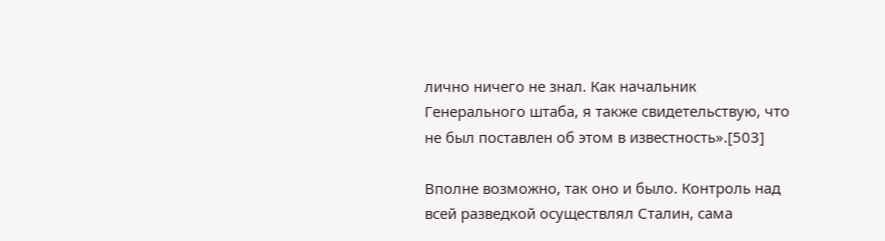лично ничего не знал. Как начальник Генерального штаба, я также свидетельствую, что не был поставлен об этом в известность».[503]

Вполне возможно, так оно и было. Контроль над всей разведкой осуществлял Сталин, сама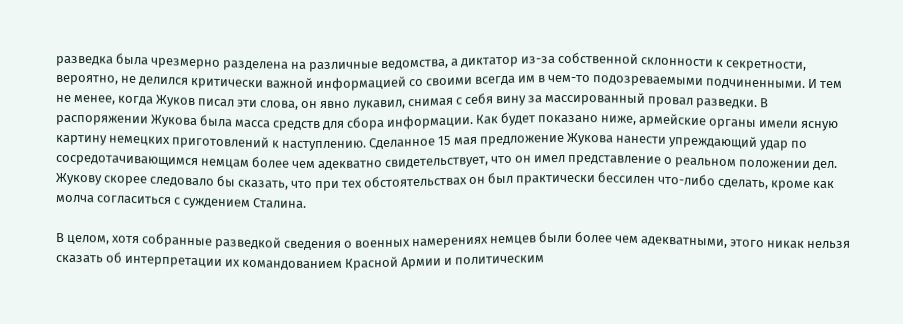разведка была чрезмерно разделена на различные ведомства, а диктатор из-за собственной склонности к секретности, вероятно, не делился критически важной информацией со своими всегда им в чем-то подозреваемыми подчиненными. И тем не менее, когда Жуков писал эти слова, он явно лукавил, снимая с себя вину за массированный провал разведки. В распоряжении Жукова была масса средств для сбора информации. Как будет показано ниже, армейские органы имели ясную картину немецких приготовлений к наступлению. Сделанное 15 мая предложение Жукова нанести упреждающий удар по сосредотачивающимся немцам более чем адекватно свидетельствует, что он имел представление о реальном положении дел. Жукову скорее следовало бы сказать, что при тех обстоятельствах он был практически бессилен что-либо сделать, кроме как молча согласиться с суждением Сталина.

В целом, хотя собранные разведкой сведения о военных намерениях немцев были более чем адекватными, этого никак нельзя сказать об интерпретации их командованием Красной Армии и политическим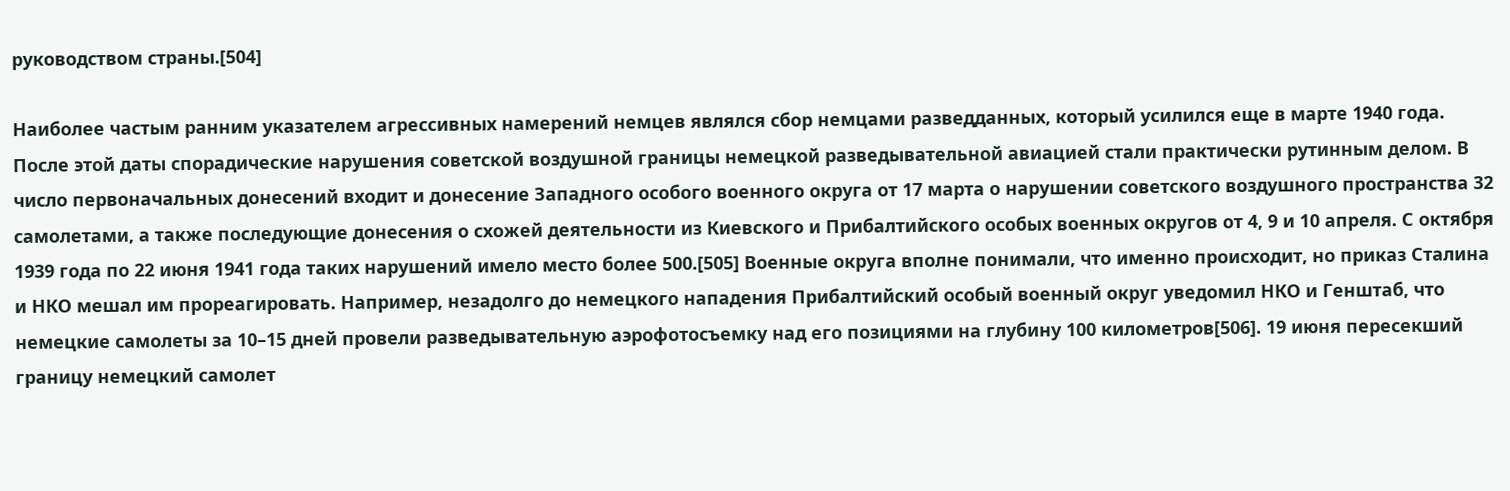руководством страны.[504]

Наиболее частым ранним указателем агрессивных намерений немцев являлся сбор немцами разведданных, который усилился еще в марте 1940 года. После этой даты спорадические нарушения советской воздушной границы немецкой разведывательной авиацией стали практически рутинным делом. В число первоначальных донесений входит и донесение Западного особого военного округа от 17 марта о нарушении советского воздушного пространства 32 самолетами, а также последующие донесения о схожей деятельности из Киевского и Прибалтийского особых военных округов от 4, 9 и 10 апреля. С октября 1939 года по 22 июня 1941 года таких нарушений имело место более 500.[505] Военные округа вполне понимали, что именно происходит, но приказ Сталина и НКО мешал им прореагировать. Например, незадолго до немецкого нападения Прибалтийский особый военный округ уведомил НКО и Генштаб, что немецкие самолеты за 10–15 дней провели разведывательную аэрофотосъемку над его позициями на глубину 100 километров[506]. 19 июня пересекший границу немецкий самолет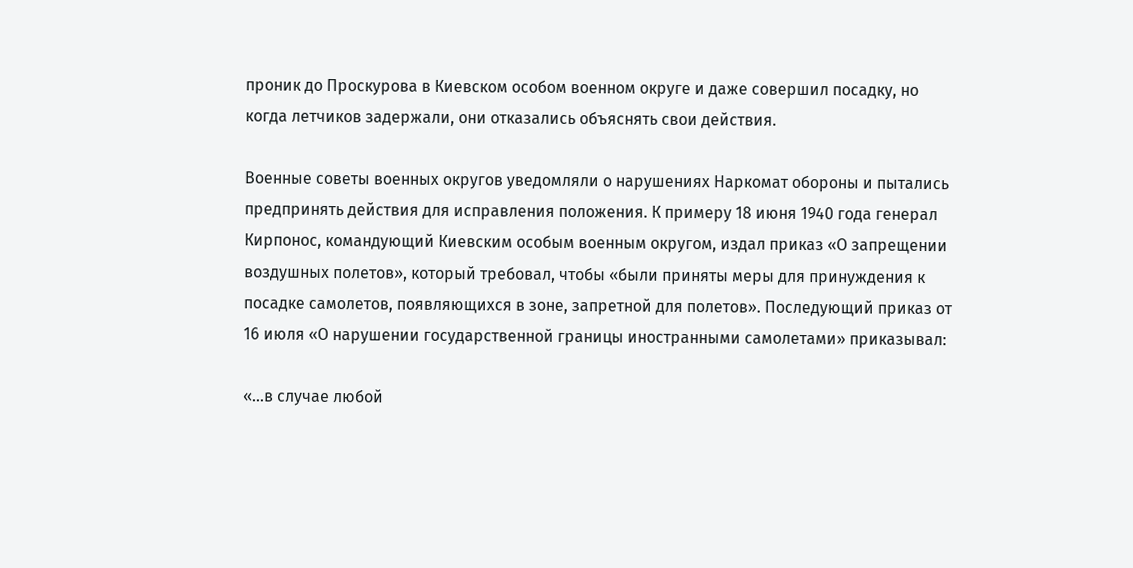проник до Проскурова в Киевском особом военном округе и даже совершил посадку, но когда летчиков задержали, они отказались объяснять свои действия.

Военные советы военных округов уведомляли о нарушениях Наркомат обороны и пытались предпринять действия для исправления положения. К примеру 18 июня 1940 года генерал Кирпонос, командующий Киевским особым военным округом, издал приказ «О запрещении воздушных полетов», который требовал, чтобы «были приняты меры для принуждения к посадке самолетов, появляющихся в зоне, запретной для полетов». Последующий приказ от 16 июля «О нарушении государственной границы иностранными самолетами» приказывал:

«…в случае любой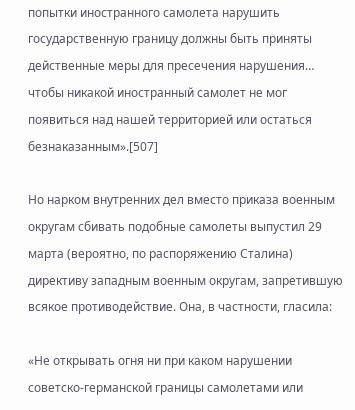попытки иностранного самолета нарушить государственную границу должны быть приняты действенные меры для пресечения нарушения… чтобы никакой иностранный самолет не мог появиться над нашей территорией или остаться безнаказанным».[507]

Но нарком внутренних дел вместо приказа военным округам сбивать подобные самолеты выпустил 29 марта (вероятно, по распоряжению Сталина) директиву западным военным округам, запретившую всякое противодействие. Она, в частности, гласила:

«Не открывать огня ни при каком нарушении советско-германской границы самолетами или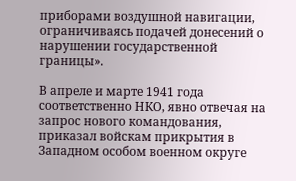приборами воздушной навигации, ограничиваясь подачей донесений о нарушении государственной границы».

В апреле и марте 1941 года соответственно НКО, явно отвечая на запрос нового командования, приказал войскам прикрытия в Западном особом военном округе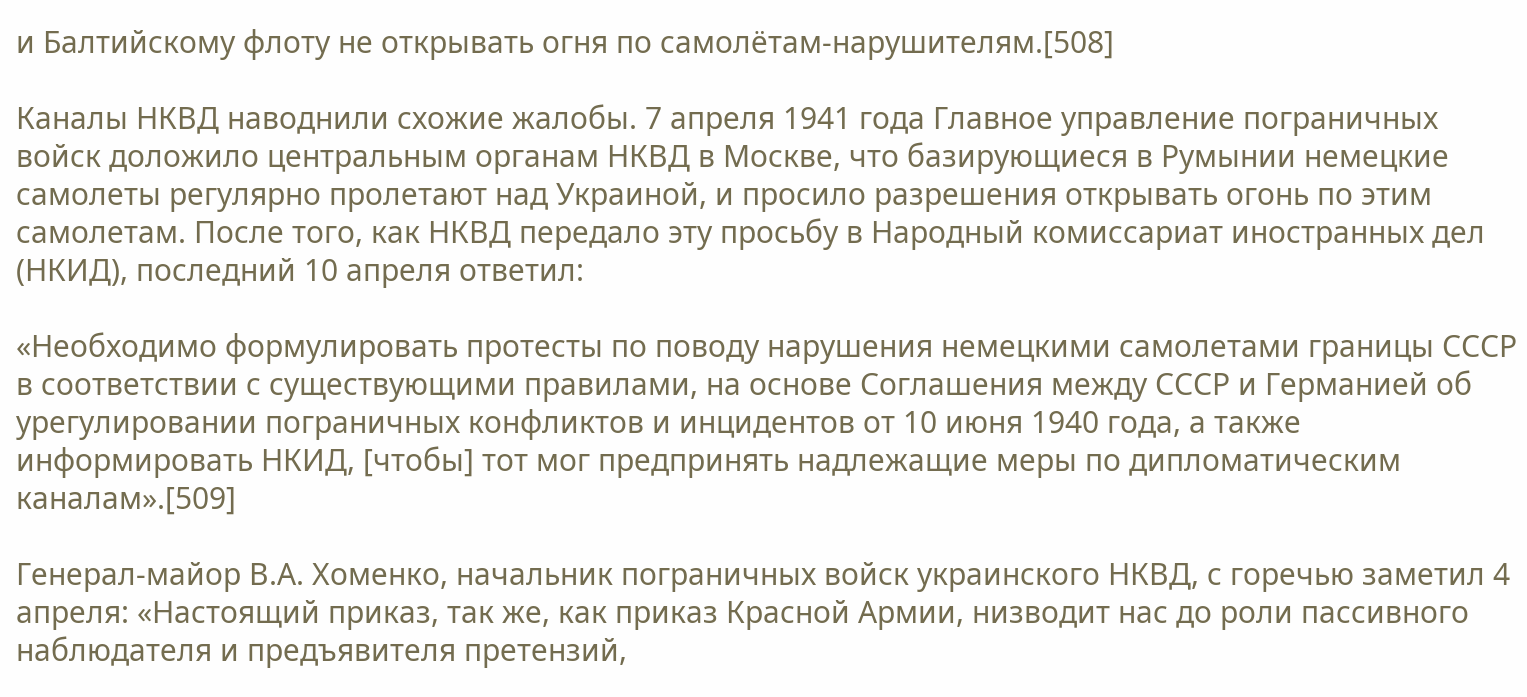и Балтийскому флоту не открывать огня по самолётам-нарушителям.[508]

Каналы НКВД наводнили схожие жалобы. 7 апреля 1941 года Главное управление пограничных войск доложило центральным органам НКВД в Москве, что базирующиеся в Румынии немецкие самолеты регулярно пролетают над Украиной, и просило разрешения открывать огонь по этим самолетам. После того, как НКВД передало эту просьбу в Народный комиссариат иностранных дел (НКИД), последний 10 апреля ответил:

«Необходимо формулировать протесты по поводу нарушения немецкими самолетами границы СССР в соответствии с существующими правилами, на основе Соглашения между СССР и Германией об урегулировании пограничных конфликтов и инцидентов от 10 июня 1940 года, а также информировать НКИД, [чтобы] тот мог предпринять надлежащие меры по дипломатическим каналам».[509]

Генерал-майор В.А. Хоменко, начальник пограничных войск украинского НКВД, с горечью заметил 4 апреля: «Настоящий приказ, так же, как приказ Красной Армии, низводит нас до роли пассивного наблюдателя и предъявителя претензий,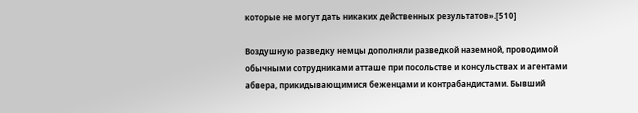которые не могут дать никаких действенных результатов».[510]

Воздушную разведку немцы дополняли разведкой наземной, проводимой обычными сотрудниками атташе при посольстве и консульствах и агентами абвера, прикидывающимися беженцами и контрабандистами. Бывший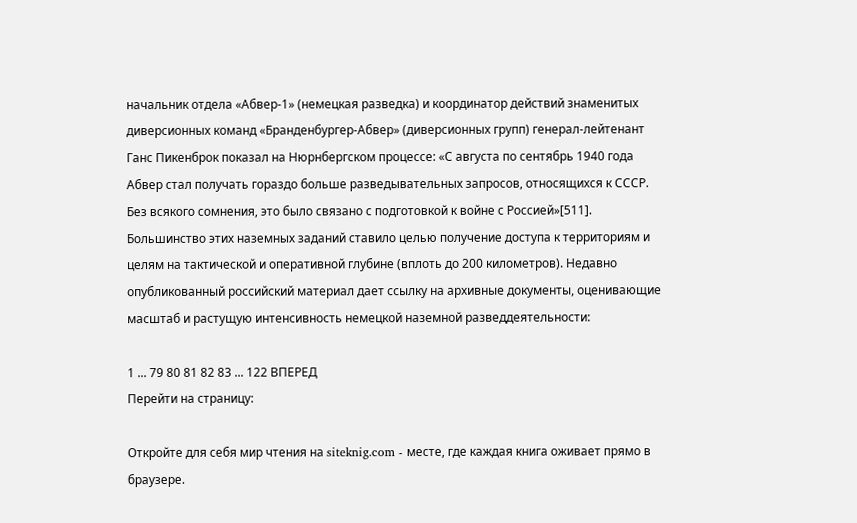начальник отдела «Абвер-1» (немецкая разведка) и координатор действий знаменитых диверсионных команд «Бранденбургер-Абвер» (диверсионных групп) генерал-лейтенант Ганс Пикенброк показал на Нюрнбергском процессе: «С августа по сентябрь 1940 года Абвер стал получать гораздо больше разведывательных запросов, относящихся к СССР. Без всякого сомнения, это было связано с подготовкой к войне с Россией»[511]. Большинство этих наземных заданий ставило целью получение доступа к территориям и целям на тактической и оперативной глубине (вплоть до 200 километров). Недавно опубликованный российский материал дает ссылку на архивные документы, оценивающие масштаб и растущую интенсивность немецкой наземной разведдеятельности:

1 ... 79 80 81 82 83 ... 122 ВПЕРЕД
Перейти на страницу:

Откройте для себя мир чтения на siteknig.com - месте, где каждая книга оживает прямо в браузере.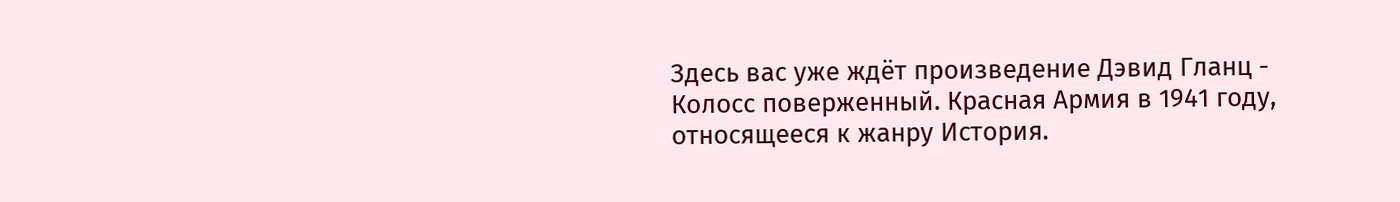Здесь вас уже ждёт произведение Дэвид Гланц - Колосс поверженный. Красная Армия в 1941 году, относящееся к жанру История.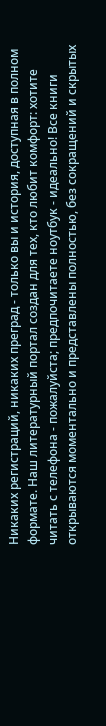Никаких регистраций, никаких преград - только вы и история, доступная в полном формате. Наш литературный портал создан для тех, кто любит комфорт: хотите читать с телефона - пожалуйста; предпочитаете ноутбук - идеально! Все книги открываются моментально и представлены полностью, без сокращений и скрытых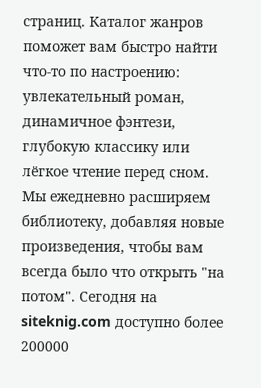страниц. Каталог жанров поможет вам быстро найти что-то по настроению: увлекательный роман, динамичное фэнтези, глубокую классику или лёгкое чтение перед сном. Мы ежедневно расширяем библиотеку, добавляя новые произведения, чтобы вам всегда было что открыть "на потом". Сегодня на siteknig.com доступно более 200000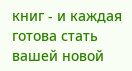книг - и каждая готова стать вашей новой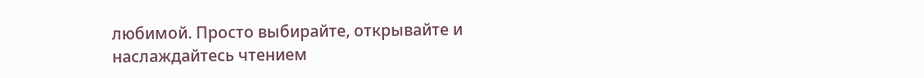любимой. Просто выбирайте, открывайте и наслаждайтесь чтением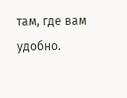там, где вам удобно.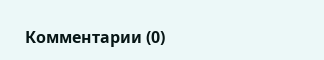Комментарии (0)